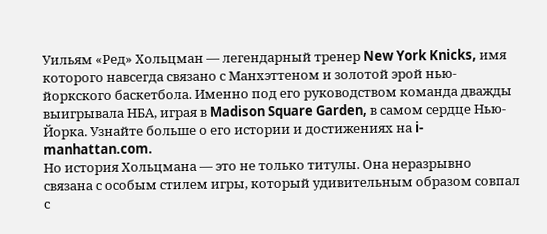Уильям «Ред» Хольцман — легендарный тренер New York Knicks, имя которого навсегда связано с Манхэттеном и золотой эрой нью-йоркского баскетбола. Именно под его руководством команда дважды выигрывала НБА, играя в Madison Square Garden, в самом сердце Нью-Йорка. Узнайте больше о его истории и достижениях на i-manhattan.com.
Но история Хольцмана — это не только титулы. Она неразрывно связана с особым стилем игры, который удивительным образом совпал с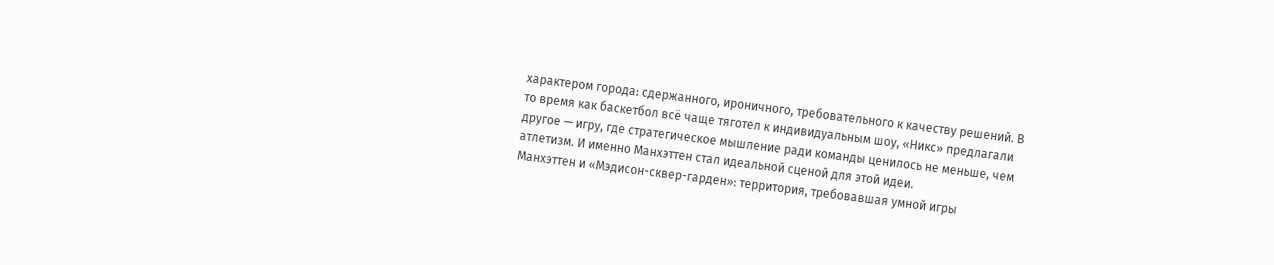характером города: сдержанного, ироничного, требовательного к качеству решений. В то время как баскетбол всё чаще тяготел к индивидуальным шоу, «Никс» предлагали другое — игру, где стратегическое мышление ради команды ценилось не меньше, чем атлетизм. И именно Манхэттен стал идеальной сценой для этой идеи.
Манхэттен и «Мэдисон-сквер-гарден»: территория, требовавшая умной игры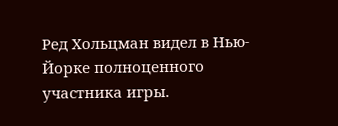Ред Хольцман видел в Нью-Йорке полноценного участника игры.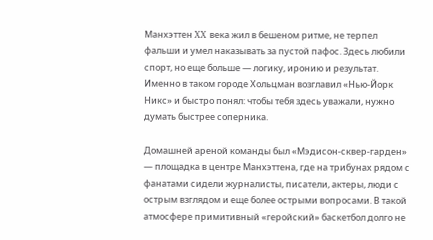Манхэттен XX века жил в бешеном ритме, не терпел фальши и умел наказывать за пустой пафос. Здесь любили спорт, но еще больше — логику, иронию и результат. Именно в таком городе Хольцман возглавил «Нью-Йорк Никс» и быстро понял: чтобы тебя здесь уважали, нужно думать быстрее соперника.

Домашней ареной команды был «Мэдисон-сквер-гарден» — площадка в центре Манхэттена, где на трибунах рядом с фанатами сидели журналисты, писатели, актеры, люди с острым взглядом и еще более острыми вопросами. В такой атмосфере примитивный «геройский» баскетбол долго не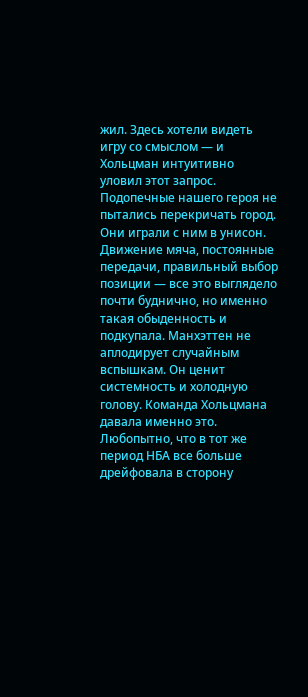жил. Здесь хотели видеть игру со смыслом — и Хольцман интуитивно уловил этот запрос.
Подопечные нашего героя не пытались перекричать город. Они играли с ним в унисон. Движение мяча, постоянные передачи, правильный выбор позиции — все это выглядело почти буднично, но именно такая обыденность и подкупала. Манхэттен не аплодирует случайным вспышкам. Он ценит системность и холодную голову. Команда Хольцмана давала именно это.
Любопытно, что в тот же период НБА все больше дрейфовала в сторону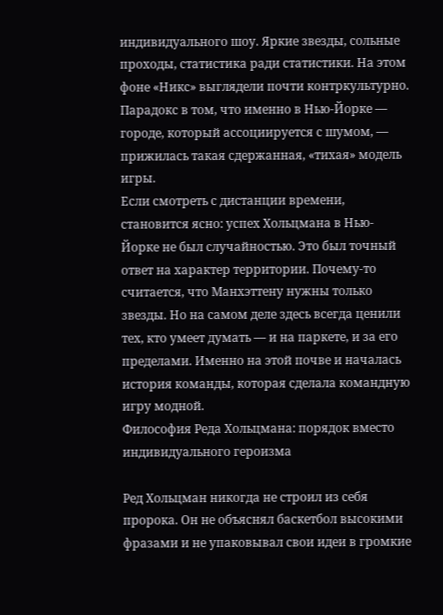индивидуального шоу. Яркие звезды, сольные проходы, статистика ради статистики. На этом фоне «Никс» выглядели почти контркультурно. Парадокс в том, что именно в Нью-Йорке — городе, который ассоциируется с шумом, — прижилась такая сдержанная, «тихая» модель игры.
Если смотреть с дистанции времени, становится ясно: успех Хольцмана в Нью-Йорке не был случайностью. Это был точный ответ на характер территории. Почему-то считается, что Манхэттену нужны только звезды. Но на самом деле здесь всегда ценили тех, кто умеет думать — и на паркете, и за его пределами. Именно на этой почве и началась история команды, которая сделала командную игру модной.
Философия Реда Хольцмана: порядок вместо индивидуального героизма

Ред Хольцман никогда не строил из себя пророка. Он не объяснял баскетбол высокими фразами и не упаковывал свои идеи в громкие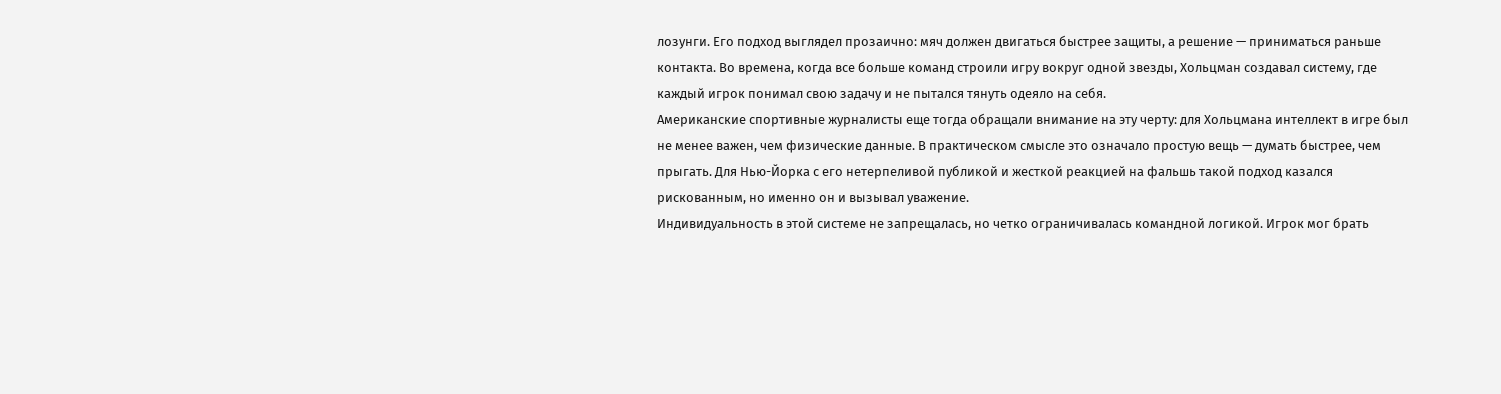лозунги. Его подход выглядел прозаично: мяч должен двигаться быстрее защиты, а решение — приниматься раньше контакта. Во времена, когда все больше команд строили игру вокруг одной звезды, Хольцман создавал систему, где каждый игрок понимал свою задачу и не пытался тянуть одеяло на себя.
Американские спортивные журналисты еще тогда обращали внимание на эту черту: для Хольцмана интеллект в игре был не менее важен, чем физические данные. В практическом смысле это означало простую вещь — думать быстрее, чем прыгать. Для Нью-Йорка с его нетерпеливой публикой и жесткой реакцией на фальшь такой подход казался рискованным, но именно он и вызывал уважение.
Индивидуальность в этой системе не запрещалась, но четко ограничивалась командной логикой. Игрок мог брать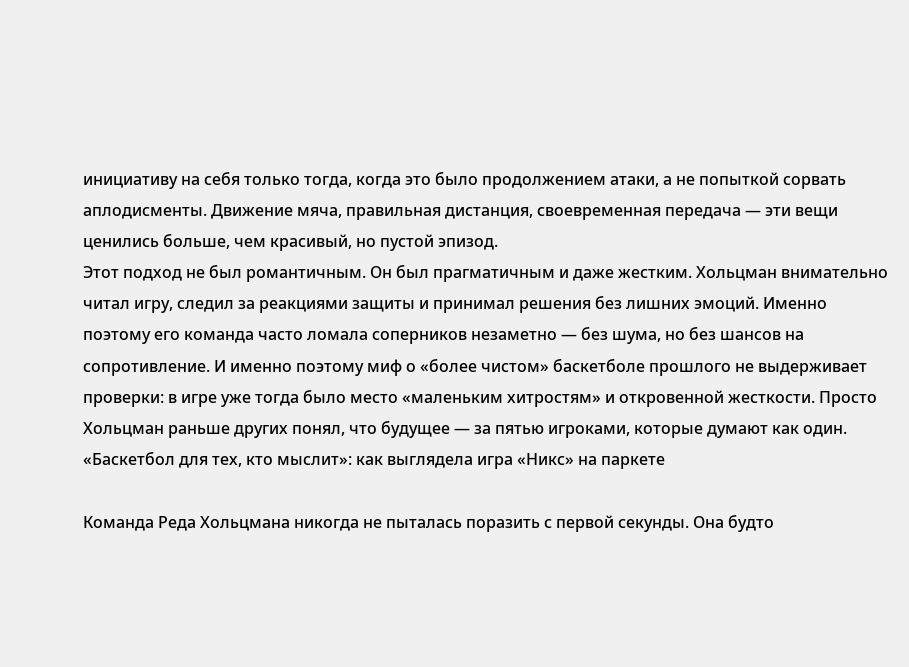инициативу на себя только тогда, когда это было продолжением атаки, а не попыткой сорвать аплодисменты. Движение мяча, правильная дистанция, своевременная передача — эти вещи ценились больше, чем красивый, но пустой эпизод.
Этот подход не был романтичным. Он был прагматичным и даже жестким. Хольцман внимательно читал игру, следил за реакциями защиты и принимал решения без лишних эмоций. Именно поэтому его команда часто ломала соперников незаметно — без шума, но без шансов на сопротивление. И именно поэтому миф о «более чистом» баскетболе прошлого не выдерживает проверки: в игре уже тогда было место «маленьким хитростям» и откровенной жесткости. Просто Хольцман раньше других понял, что будущее — за пятью игроками, которые думают как один.
«Баскетбол для тех, кто мыслит»: как выглядела игра «Никс» на паркете

Команда Реда Хольцмана никогда не пыталась поразить с первой секунды. Она будто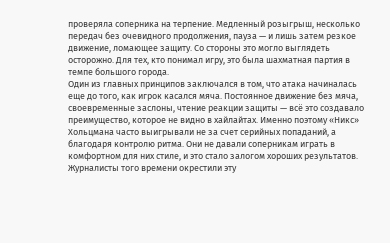проверяла соперника на терпение. Медленный розыгрыш, несколько передач без очевидного продолжения, пауза — и лишь затем резкое движение, ломающее защиту. Со стороны это могло выглядеть осторожно. Для тех, кто понимал игру, это была шахматная партия в темпе большого города.
Один из главных принципов заключался в том, что атака начиналась еще до того, как игрок касался мяча. Постоянное движение без мяча, своевременные заслоны, чтение реакции защиты — всё это создавало преимущество, которое не видно в хайлайтах. Именно поэтому «Никс» Хольцмана часто выигрывали не за счет серийных попаданий, а благодаря контролю ритма. Они не давали соперникам играть в комфортном для них стиле, и это стало залогом хороших результатов.
Журналисты того времени окрестили эту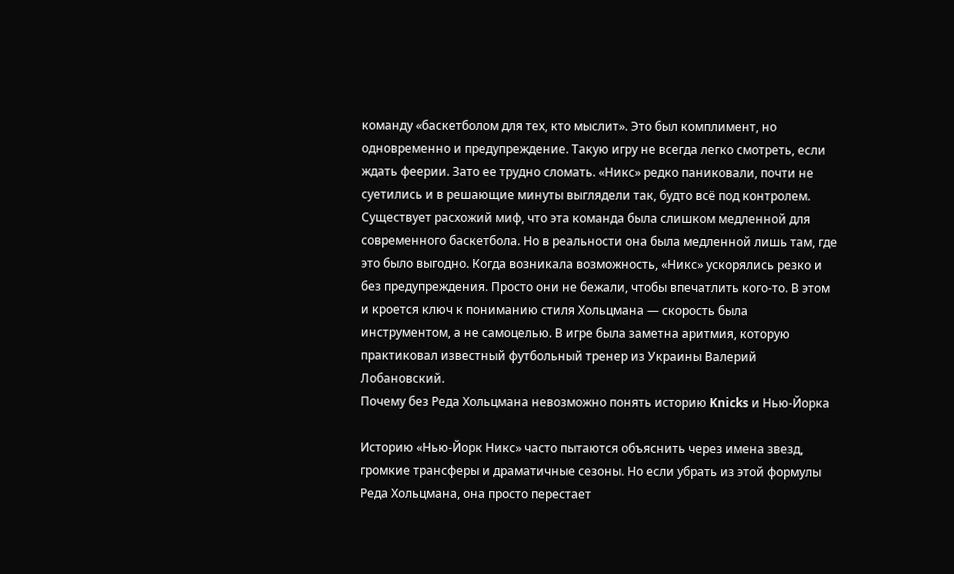команду «баскетболом для тех, кто мыслит». Это был комплимент, но одновременно и предупреждение. Такую игру не всегда легко смотреть, если ждать феерии. Зато ее трудно сломать. «Никс» редко паниковали, почти не суетились и в решающие минуты выглядели так, будто всё под контролем.
Существует расхожий миф, что эта команда была слишком медленной для современного баскетбола. Но в реальности она была медленной лишь там, где это было выгодно. Когда возникала возможность, «Никс» ускорялись резко и без предупреждения. Просто они не бежали, чтобы впечатлить кого-то. В этом и кроется ключ к пониманию стиля Хольцмана — скорость была инструментом, а не самоцелью. В игре была заметна аритмия, которую практиковал известный футбольный тренер из Украины Валерий Лобановский.
Почему без Реда Хольцмана невозможно понять историю Knicks и Нью-Йорка

Историю «Нью-Йорк Никс» часто пытаются объяснить через имена звезд, громкие трансферы и драматичные сезоны. Но если убрать из этой формулы Реда Хольцмана, она просто перестает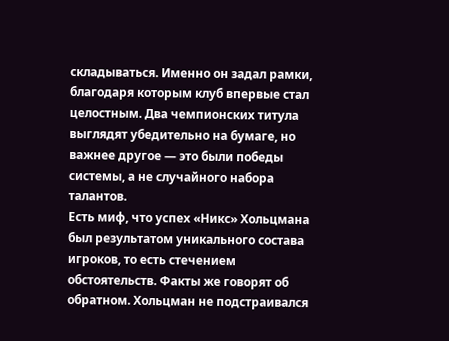складываться. Именно он задал рамки, благодаря которым клуб впервые стал целостным. Два чемпионских титула выглядят убедительно на бумаге, но важнее другое — это были победы системы, а не случайного набора талантов.
Есть миф, что успех «Никс» Хольцмана был результатом уникального состава игроков, то есть стечением обстоятельств. Факты же говорят об обратном. Хольцман не подстраивался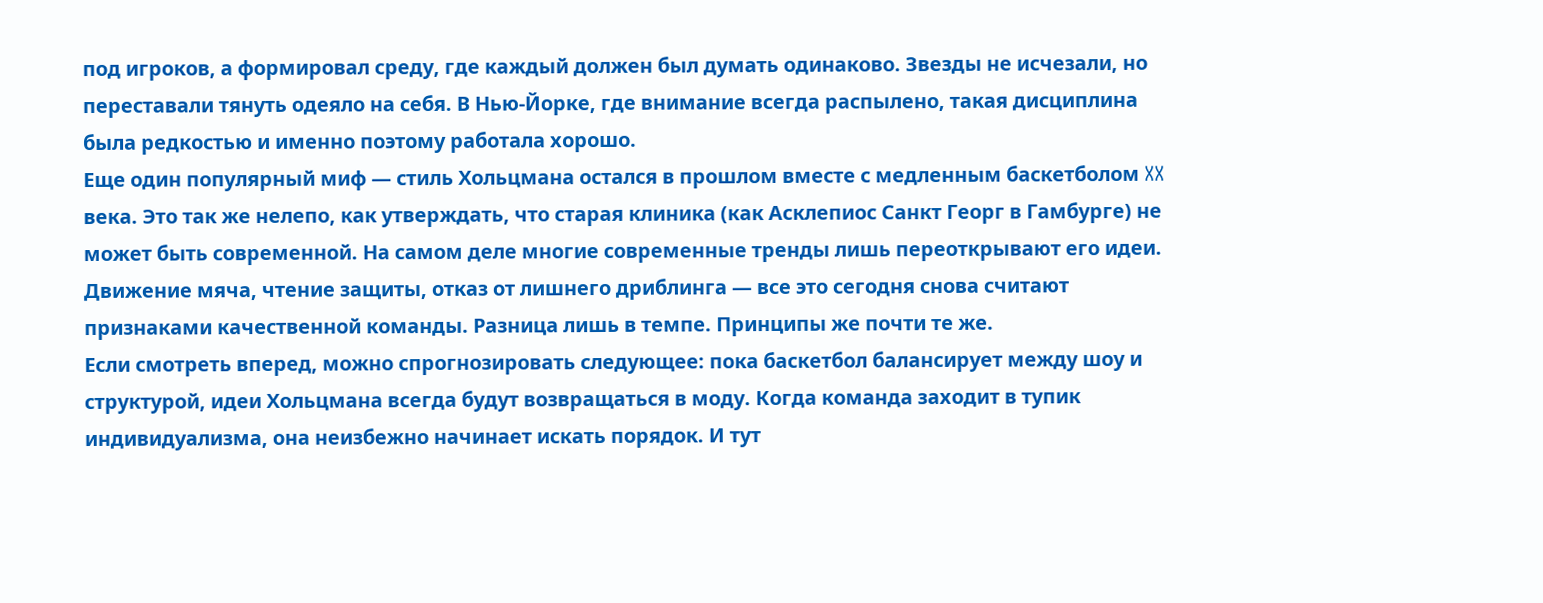под игроков, а формировал среду, где каждый должен был думать одинаково. Звезды не исчезали, но переставали тянуть одеяло на себя. В Нью-Йорке, где внимание всегда распылено, такая дисциплина была редкостью и именно поэтому работала хорошо.
Еще один популярный миф — стиль Хольцмана остался в прошлом вместе с медленным баскетболом XX века. Это так же нелепо, как утверждать, что старая клиника (как Асклепиос Санкт Георг в Гамбурге) не может быть современной. На самом деле многие современные тренды лишь переоткрывают его идеи. Движение мяча, чтение защиты, отказ от лишнего дриблинга — все это сегодня снова считают признаками качественной команды. Разница лишь в темпе. Принципы же почти те же.
Если смотреть вперед, можно спрогнозировать следующее: пока баскетбол балансирует между шоу и структурой, идеи Хольцмана всегда будут возвращаться в моду. Когда команда заходит в тупик индивидуализма, она неизбежно начинает искать порядок. И тут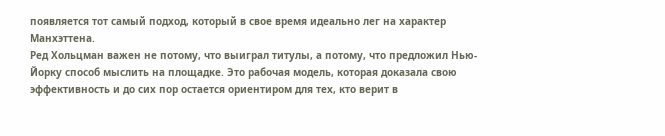появляется тот самый подход, который в свое время идеально лег на характер Манхэттена.
Ред Хольцман важен не потому, что выиграл титулы, а потому, что предложил Нью-Йорку способ мыслить на площадке. Это рабочая модель, которая доказала свою эффективность и до сих пор остается ориентиром для тех, кто верит в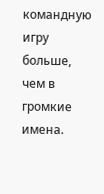командную игру больше, чем в громкие имена.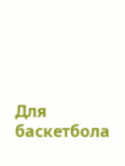Для баскетбола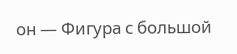он — Фигура с большой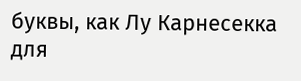буквы, как Лу Карнесекка для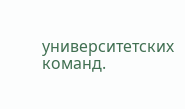университетских команд.